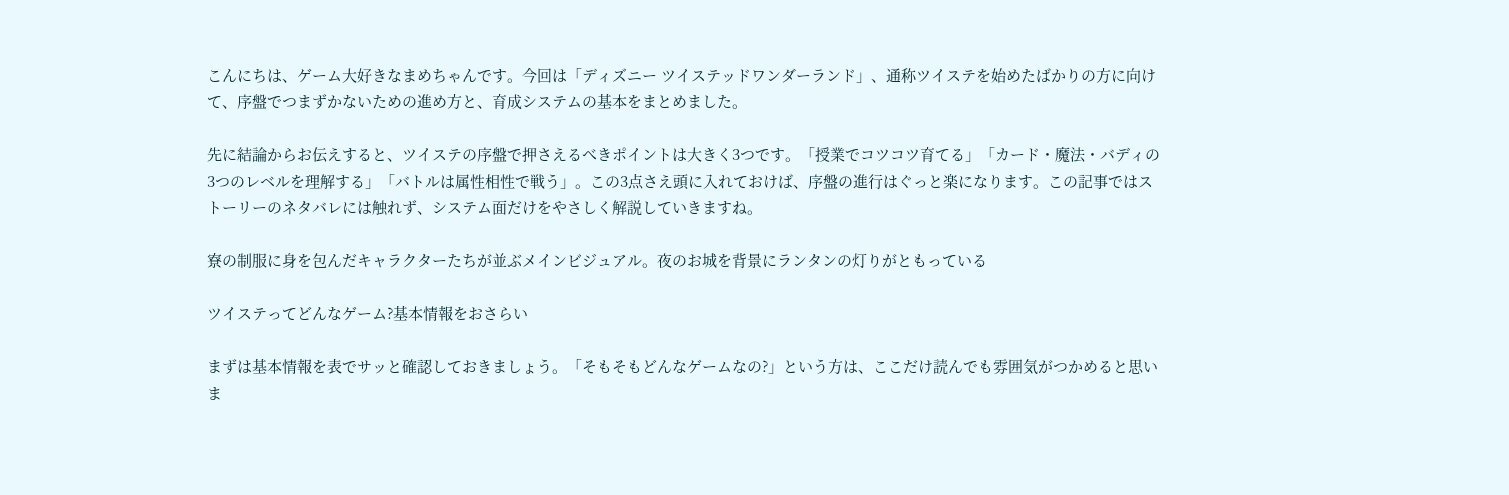こんにちは、ゲーム大好きなまめちゃんです。今回は「ディズニー ツイステッドワンダーランド」、通称ツイステを始めたばかりの方に向けて、序盤でつまずかないための進め方と、育成システムの基本をまとめました。

先に結論からお伝えすると、ツイステの序盤で押さえるべきポイントは大きく3つです。「授業でコツコツ育てる」「カード・魔法・バディの3つのレベルを理解する」「バトルは属性相性で戦う」。この3点さえ頭に入れておけば、序盤の進行はぐっと楽になります。この記事ではストーリーのネタバレには触れず、システム面だけをやさしく解説していきますね。

寮の制服に身を包んだキャラクターたちが並ぶメインビジュアル。夜のお城を背景にランタンの灯りがともっている

ツイステってどんなゲーム?基本情報をおさらい

まずは基本情報を表でサッと確認しておきましょう。「そもそもどんなゲームなの?」という方は、ここだけ読んでも雰囲気がつかめると思いま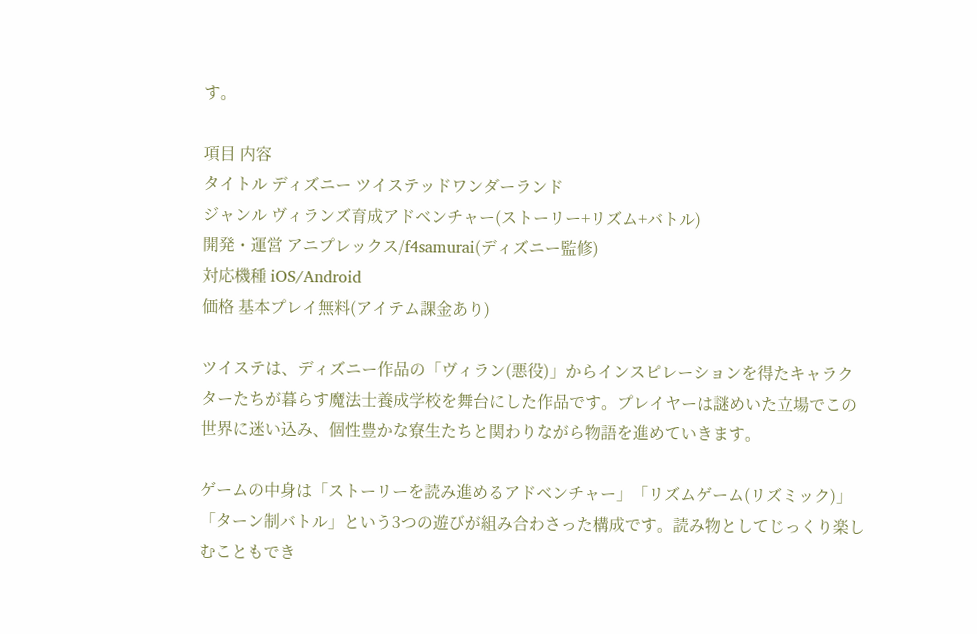す。

項目 内容
タイトル ディズニー ツイステッドワンダーランド
ジャンル ヴィランズ育成アドベンチャー(ストーリー+リズム+バトル)
開発・運営 アニプレックス/f4samurai(ディズニー監修)
対応機種 iOS/Android
価格 基本プレイ無料(アイテム課金あり)

ツイステは、ディズニー作品の「ヴィラン(悪役)」からインスピレーションを得たキャラクターたちが暮らす魔法士養成学校を舞台にした作品です。プレイヤーは謎めいた立場でこの世界に迷い込み、個性豊かな寮生たちと関わりながら物語を進めていきます。

ゲームの中身は「ストーリーを読み進めるアドベンチャー」「リズムゲーム(リズミック)」「ターン制バトル」という3つの遊びが組み合わさった構成です。読み物としてじっくり楽しむこともでき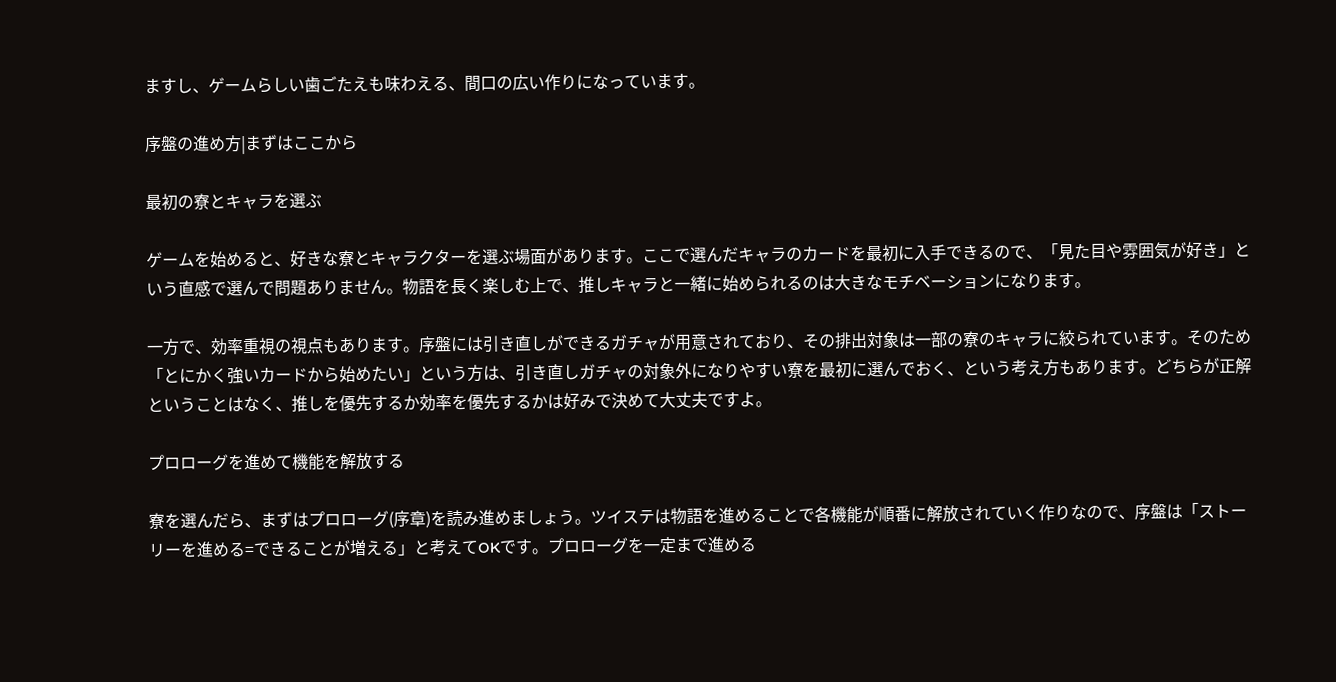ますし、ゲームらしい歯ごたえも味わえる、間口の広い作りになっています。

序盤の進め方|まずはここから

最初の寮とキャラを選ぶ

ゲームを始めると、好きな寮とキャラクターを選ぶ場面があります。ここで選んだキャラのカードを最初に入手できるので、「見た目や雰囲気が好き」という直感で選んで問題ありません。物語を長く楽しむ上で、推しキャラと一緒に始められるのは大きなモチベーションになります。

一方で、効率重視の視点もあります。序盤には引き直しができるガチャが用意されており、その排出対象は一部の寮のキャラに絞られています。そのため「とにかく強いカードから始めたい」という方は、引き直しガチャの対象外になりやすい寮を最初に選んでおく、という考え方もあります。どちらが正解ということはなく、推しを優先するか効率を優先するかは好みで決めて大丈夫ですよ。

プロローグを進めて機能を解放する

寮を選んだら、まずはプロローグ(序章)を読み進めましょう。ツイステは物語を進めることで各機能が順番に解放されていく作りなので、序盤は「ストーリーを進める=できることが増える」と考えてOKです。プロローグを一定まで進める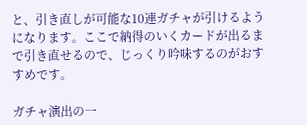と、引き直しが可能な10連ガチャが引けるようになります。ここで納得のいくカードが出るまで引き直せるので、じっくり吟味するのがおすすめです。

ガチャ演出の一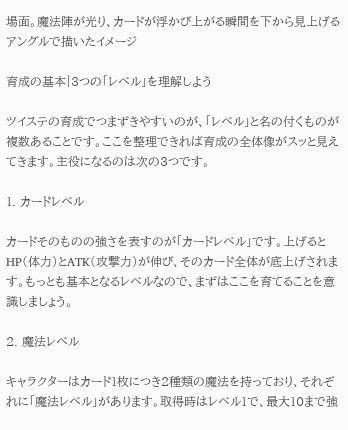場面。魔法陣が光り、カードが浮かび上がる瞬間を下から見上げるアングルで描いたイメージ

育成の基本|3つの「レベル」を理解しよう

ツイステの育成でつまずきやすいのが、「レベル」と名の付くものが複数あることです。ここを整理できれば育成の全体像がスッと見えてきます。主役になるのは次の3つです。

1. カードレベル

カードそのものの強さを表すのが「カードレベル」です。上げるとHP(体力)とATK(攻撃力)が伸び、そのカード全体が底上げされます。もっとも基本となるレベルなので、まずはここを育てることを意識しましょう。

2. 魔法レベル

キャラクターはカード1枚につき2種類の魔法を持っており、それぞれに「魔法レベル」があります。取得時はレベル1で、最大10まで強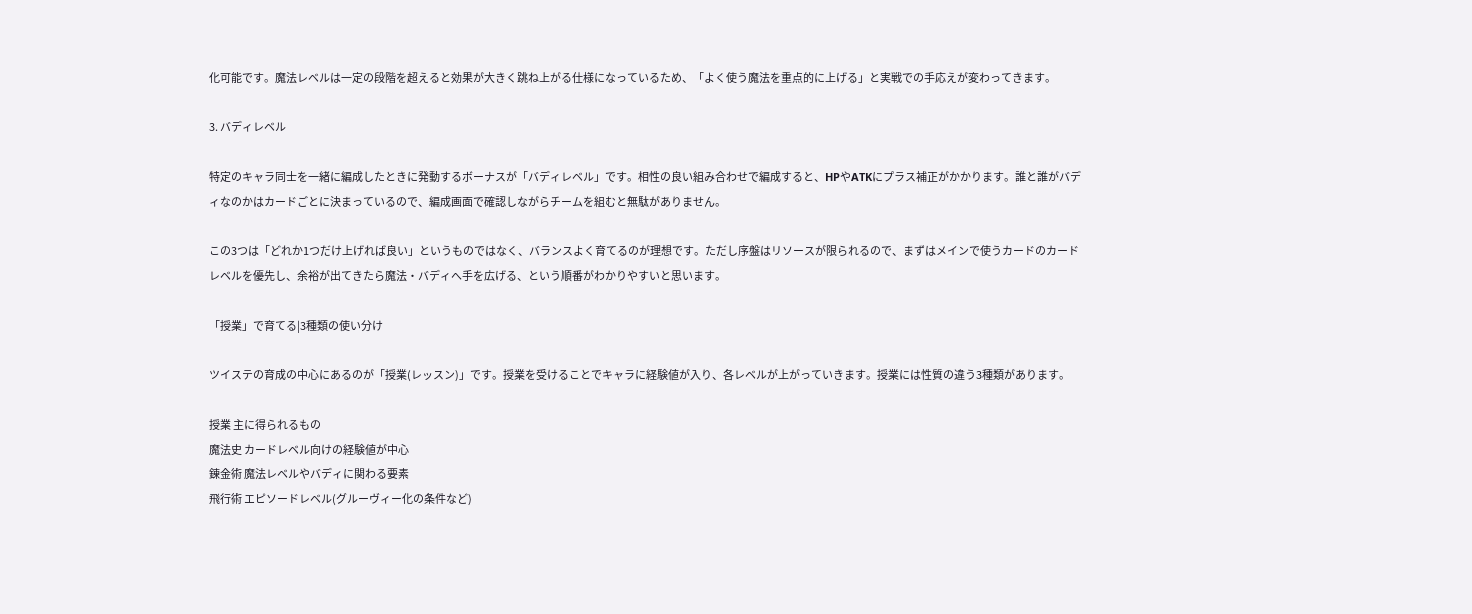化可能です。魔法レベルは一定の段階を超えると効果が大きく跳ね上がる仕様になっているため、「よく使う魔法を重点的に上げる」と実戦での手応えが変わってきます。

3. バディレベル

特定のキャラ同士を一緒に編成したときに発動するボーナスが「バディレベル」です。相性の良い組み合わせで編成すると、HPやATKにプラス補正がかかります。誰と誰がバディなのかはカードごとに決まっているので、編成画面で確認しながらチームを組むと無駄がありません。

この3つは「どれか1つだけ上げれば良い」というものではなく、バランスよく育てるのが理想です。ただし序盤はリソースが限られるので、まずはメインで使うカードのカードレベルを優先し、余裕が出てきたら魔法・バディへ手を広げる、という順番がわかりやすいと思います。

「授業」で育てる|3種類の使い分け

ツイステの育成の中心にあるのが「授業(レッスン)」です。授業を受けることでキャラに経験値が入り、各レベルが上がっていきます。授業には性質の違う3種類があります。

授業 主に得られるもの
魔法史 カードレベル向けの経験値が中心
錬金術 魔法レベルやバディに関わる要素
飛行術 エピソードレベル(グルーヴィー化の条件など)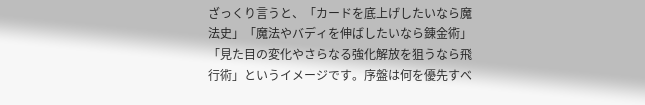ざっくり言うと、「カードを底上げしたいなら魔法史」「魔法やバディを伸ばしたいなら錬金術」「見た目の変化やさらなる強化解放を狙うなら飛行術」というイメージです。序盤は何を優先すべ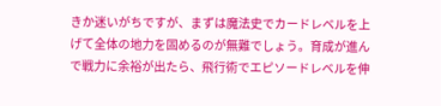きか迷いがちですが、まずは魔法史でカードレベルを上げて全体の地力を固めるのが無難でしょう。育成が進んで戦力に余裕が出たら、飛行術でエピソードレベルを伸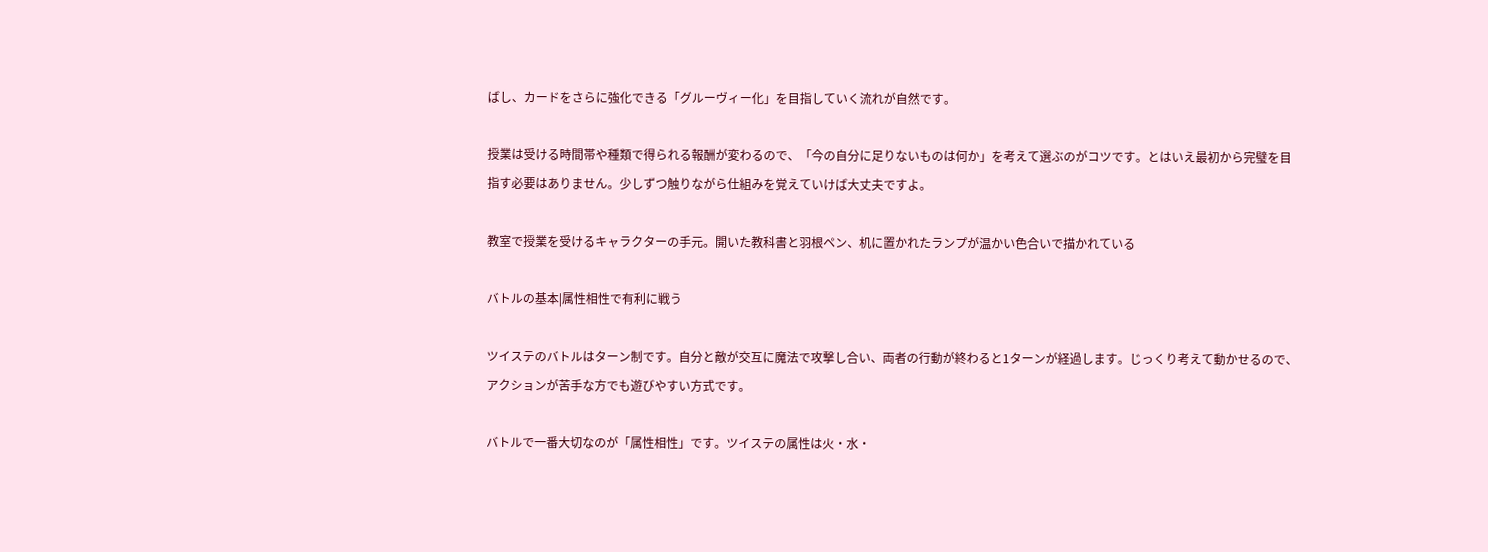ばし、カードをさらに強化できる「グルーヴィー化」を目指していく流れが自然です。

授業は受ける時間帯や種類で得られる報酬が変わるので、「今の自分に足りないものは何か」を考えて選ぶのがコツです。とはいえ最初から完璧を目指す必要はありません。少しずつ触りながら仕組みを覚えていけば大丈夫ですよ。

教室で授業を受けるキャラクターの手元。開いた教科書と羽根ペン、机に置かれたランプが温かい色合いで描かれている

バトルの基本|属性相性で有利に戦う

ツイステのバトルはターン制です。自分と敵が交互に魔法で攻撃し合い、両者の行動が終わると1ターンが経過します。じっくり考えて動かせるので、アクションが苦手な方でも遊びやすい方式です。

バトルで一番大切なのが「属性相性」です。ツイステの属性は火・水・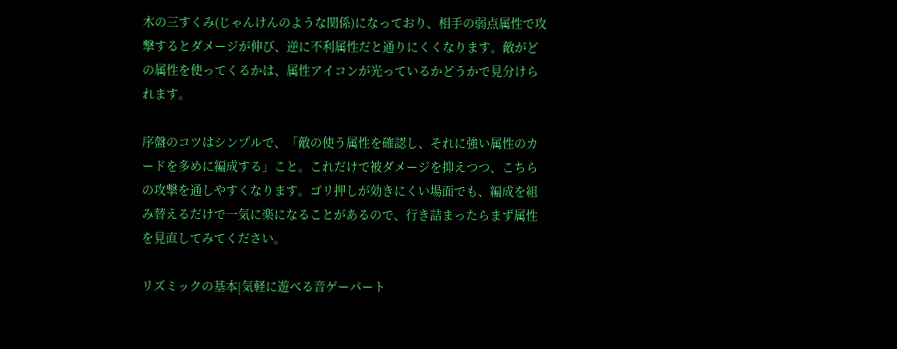木の三すくみ(じゃんけんのような関係)になっており、相手の弱点属性で攻撃するとダメージが伸び、逆に不利属性だと通りにくくなります。敵がどの属性を使ってくるかは、属性アイコンが光っているかどうかで見分けられます。

序盤のコツはシンプルで、「敵の使う属性を確認し、それに強い属性のカードを多めに編成する」こと。これだけで被ダメージを抑えつつ、こちらの攻撃を通しやすくなります。ゴリ押しが効きにくい場面でも、編成を組み替えるだけで一気に楽になることがあるので、行き詰まったらまず属性を見直してみてください。

リズミックの基本|気軽に遊べる音ゲーパート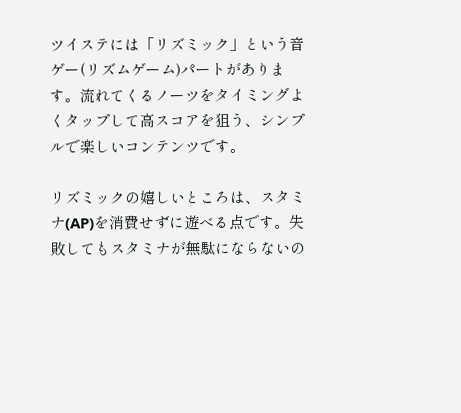ツイステには「リズミック」という音ゲー(リズムゲーム)パートがあります。流れてくるノーツをタイミングよくタップして高スコアを狙う、シンプルで楽しいコンテンツです。

リズミックの嬉しいところは、スタミナ(AP)を消費せずに遊べる点です。失敗してもスタミナが無駄にならないの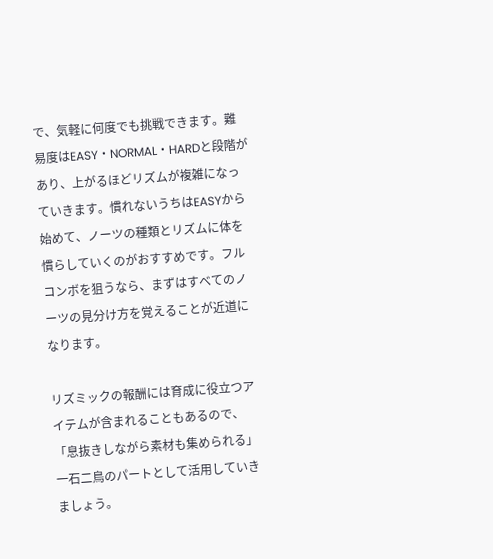で、気軽に何度でも挑戦できます。難易度はEASY・NORMAL・HARDと段階があり、上がるほどリズムが複雑になっていきます。慣れないうちはEASYから始めて、ノーツの種類とリズムに体を慣らしていくのがおすすめです。フルコンボを狙うなら、まずはすべてのノーツの見分け方を覚えることが近道になります。

リズミックの報酬には育成に役立つアイテムが含まれることもあるので、「息抜きしながら素材も集められる」一石二鳥のパートとして活用していきましょう。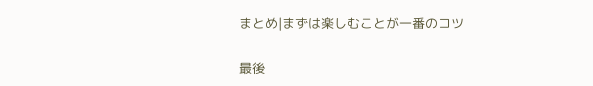まとめ|まずは楽しむことが一番のコツ

最後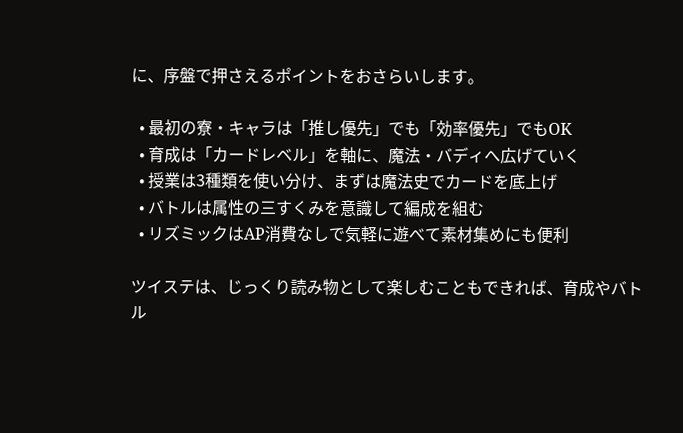に、序盤で押さえるポイントをおさらいします。

  • 最初の寮・キャラは「推し優先」でも「効率優先」でもOK
  • 育成は「カードレベル」を軸に、魔法・バディへ広げていく
  • 授業は3種類を使い分け、まずは魔法史でカードを底上げ
  • バトルは属性の三すくみを意識して編成を組む
  • リズミックはAP消費なしで気軽に遊べて素材集めにも便利

ツイステは、じっくり読み物として楽しむこともできれば、育成やバトル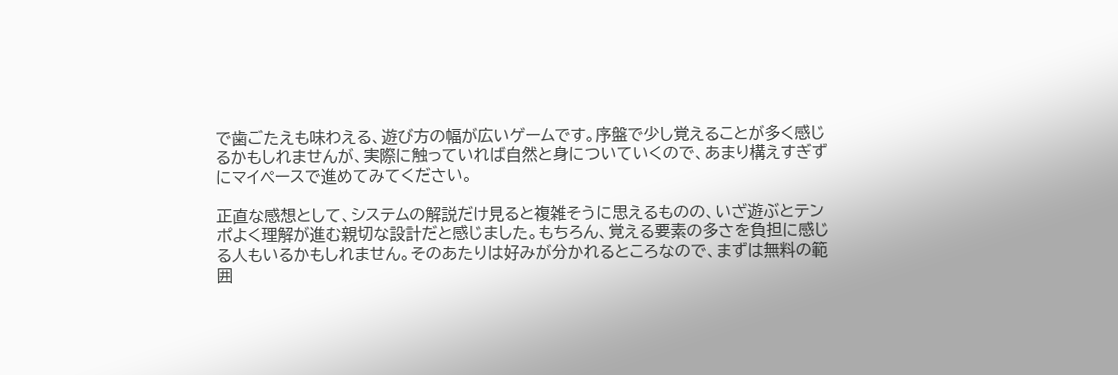で歯ごたえも味わえる、遊び方の幅が広いゲームです。序盤で少し覚えることが多く感じるかもしれませんが、実際に触っていれば自然と身についていくので、あまり構えすぎずにマイペースで進めてみてください。

正直な感想として、システムの解説だけ見ると複雑そうに思えるものの、いざ遊ぶとテンポよく理解が進む親切な設計だと感じました。もちろん、覚える要素の多さを負担に感じる人もいるかもしれません。そのあたりは好みが分かれるところなので、まずは無料の範囲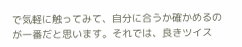で気軽に触ってみて、自分に合うか確かめるのが一番だと思います。それでは、良きツイス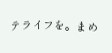テライフを。まめ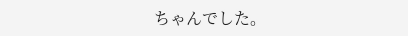ちゃんでした。